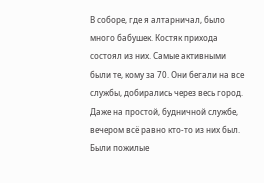В соборе, где я алтарничал, было много бабушек. Костяк прихода состоял из них. Самые активными были те, кому за 70. Они бегали на все службы, добирались через весь город. Даже на простой, будничной службе, вечером всё равно кто-то из них был.
Были пожилые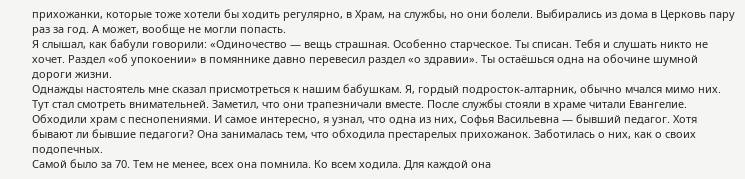прихожанки, которые тоже хотели бы ходить регулярно, в Храм, на службы, но они болели. Выбирались из дома в Церковь пару раз за год. А может, вообще не могли попасть.
Я слышал, как бабули говорили: «Одиночество — вещь страшная. Особенно старческое. Ты списан. Тебя и слушать никто не хочет. Раздел «об упокоении» в помяннике давно перевесил раздел «о здравии». Ты остаёшься одна на обочине шумной дороги жизни.
Однажды настоятель мне сказал присмотреться к нашим бабушкам. Я, гордый подросток-алтарник, обычно мчался мимо них. Тут стал смотреть внимательней. Заметил, что они трапезничали вместе. После службы стояли в храме читали Евангелие. Обходили храм с песнопениями. И самое интересно, я узнал, что одна из них, Софья Васильевна — бывший педагог. Хотя бывают ли бывшие педагоги? Она занималась тем, что обходила престарелых прихожанок. Заботилась о них, как о своих подопечных.
Самой было за 70. Тем не менее, всех она помнила. Ко всем ходила. Для каждой она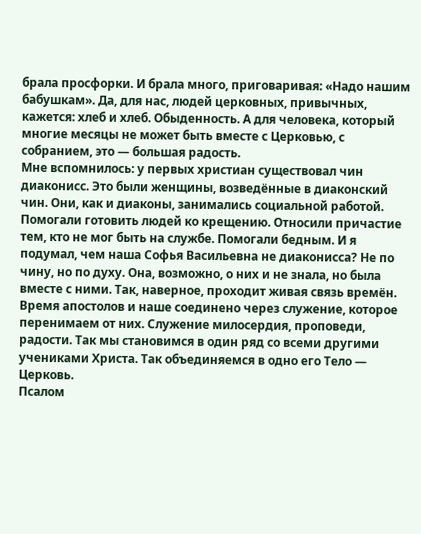брала просфорки. И брала много, приговаривая: «Надо нашим бабушкам». Да, для нас, людей церковных, привычных, кажется: хлеб и хлеб. Обыденность. А для человека, который многие месяцы не может быть вместе с Церковью, с собранием, это — большая радость.
Мне вспомнилось: у первых христиан существовал чин диаконисс. Это были женщины, возведённые в диаконский чин. Они, как и диаконы, занимались социальной работой. Помогали готовить людей ко крещению. Относили причастие тем, кто не мог быть на службе. Помогали бедным. И я подумал, чем наша Софья Васильевна не диаконисса? Не по чину, но по духу. Она, возможно, о них и не знала, но была вместе с ними. Так, наверное, проходит живая связь времён. Время апостолов и наше соединено через служение, которое перенимаем от них. Служение милосердия, проповеди, радости. Так мы становимся в один ряд со всеми другими учениками Христа. Так объединяемся в одно его Тело — Церковь.
Псалом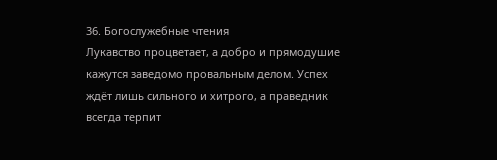36. Богослужебные чтения
Лукавство процветает, а добро и прямодушие кажутся заведомо провальным делом. Успех ждёт лишь сильного и хитрого, а праведник всегда терпит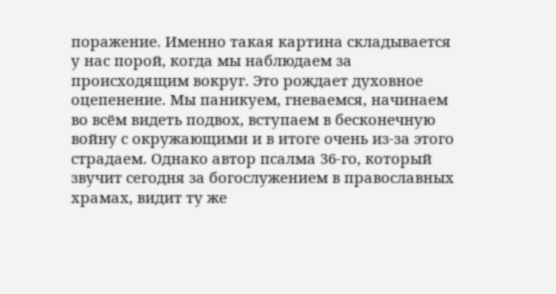поражение. Именно такая картина складывается у нас порой, когда мы наблюдаем за происходящим вокруг. Это рождает духовное оцепенение. Мы паникуем, гневаемся, начинаем во всём видеть подвох, вступаем в бесконечную войну с окружающими и в итоге очень из-за этого страдаем. Однако автор псалма 36-го, который звучит сегодня за богослужением в православных храмах, видит ту же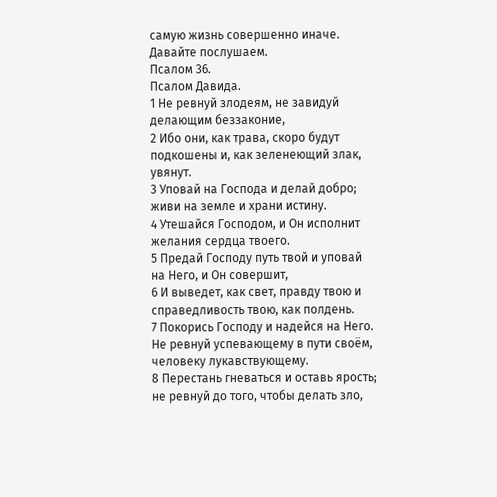самую жизнь совершенно иначе. Давайте послушаем.
Псалом 36.
Псалом Давида.
1 Не ревнуй злодеям, не завидуй делающим беззаконие,
2 Ибо они, как трава, скоро будут подкошены и, как зеленеющий злак, увянут.
3 Уповай на Господа и делай добро; живи на земле и храни истину.
4 Утешайся Господом, и Он исполнит желания сердца твоего.
5 Предай Господу путь твой и уповай на Него, и Он совершит,
6 И выведет, как свет, правду твою и справедливость твою, как полдень.
7 Покорись Господу и надейся на Него. Не ревнуй успевающему в пути своём, человеку лукавствующему.
8 Перестань гневаться и оставь ярость; не ревнуй до того, чтобы делать зло,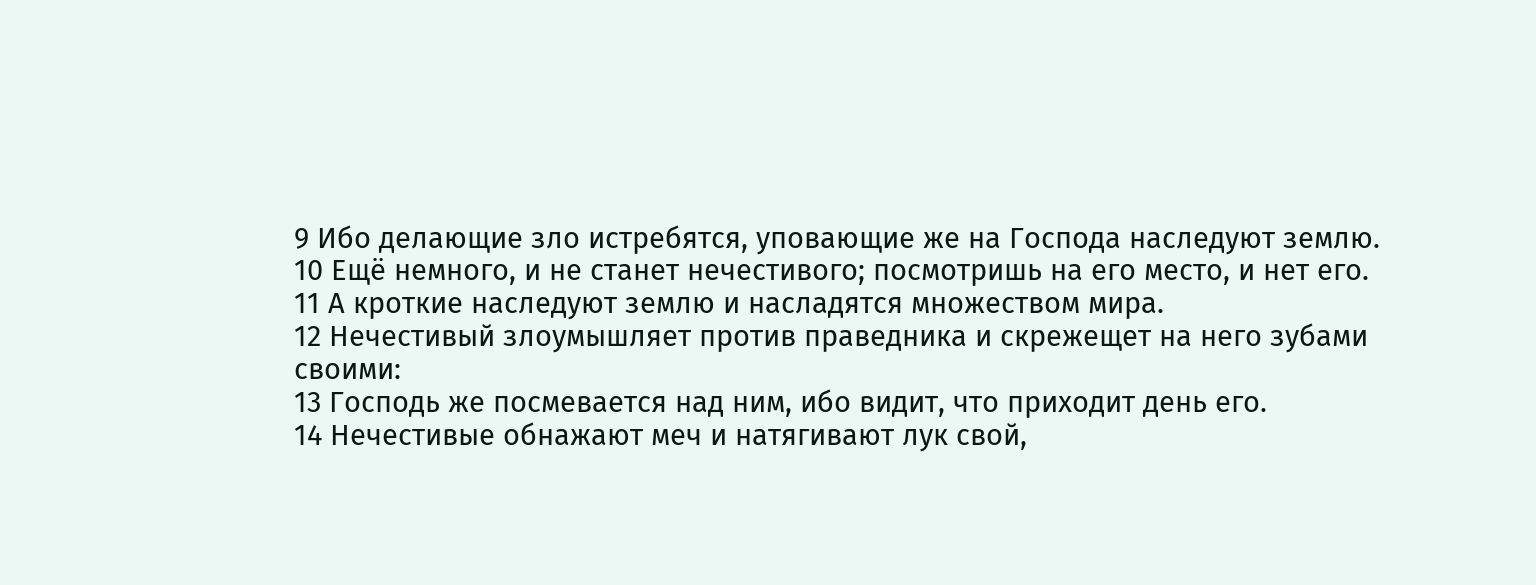9 Ибо делающие зло истребятся, уповающие же на Господа наследуют землю.
10 Ещё немного, и не станет нечестивого; посмотришь на его место, и нет его.
11 А кроткие наследуют землю и насладятся множеством мира.
12 Нечестивый злоумышляет против праведника и скрежещет на него зубами своими:
13 Господь же посмевается над ним, ибо видит, что приходит день его.
14 Нечестивые обнажают меч и натягивают лук свой,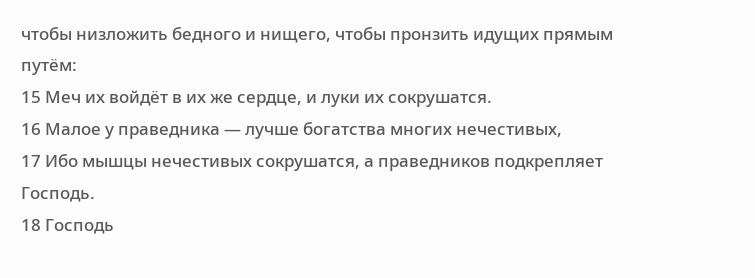чтобы низложить бедного и нищего, чтобы пронзить идущих прямым путём:
15 Меч их войдёт в их же сердце, и луки их сокрушатся.
16 Малое у праведника — лучше богатства многих нечестивых,
17 Ибо мышцы нечестивых сокрушатся, а праведников подкрепляет Господь.
18 Господь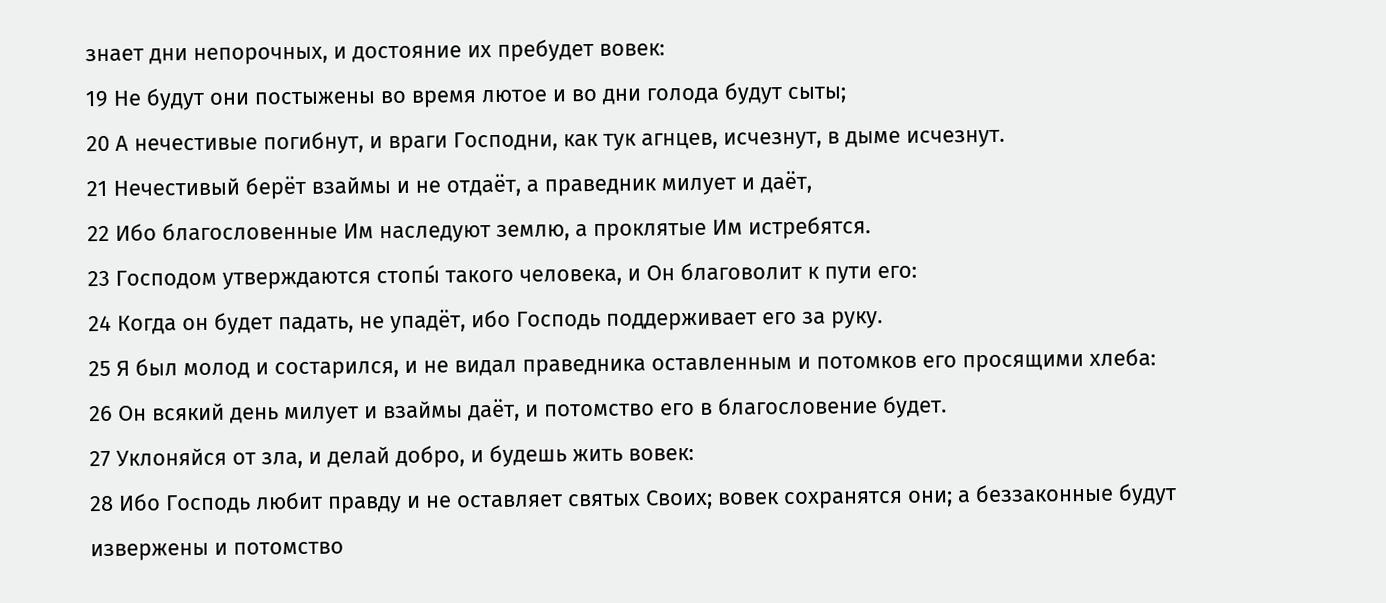знает дни непорочных, и достояние их пребудет вовек:
19 Не будут они постыжены во время лютое и во дни голода будут сыты;
20 А нечестивые погибнут, и враги Господни, как тук агнцев, исчезнут, в дыме исчезнут.
21 Нечестивый берёт взаймы и не отдаёт, а праведник милует и даёт,
22 Ибо благословенные Им наследуют землю, а проклятые Им истребятся.
23 Господом утверждаются стопы́ такого человека, и Он благоволит к пути его:
24 Когда он будет падать, не упадёт, ибо Господь поддерживает его за руку.
25 Я был молод и состарился, и не видал праведника оставленным и потомков его просящими хлеба:
26 Он всякий день милует и взаймы даёт, и потомство его в благословение будет.
27 Уклоняйся от зла, и делай добро, и будешь жить вовек:
28 Ибо Господь любит правду и не оставляет святых Своих; вовек сохранятся они; а беззаконные будут извержены и потомство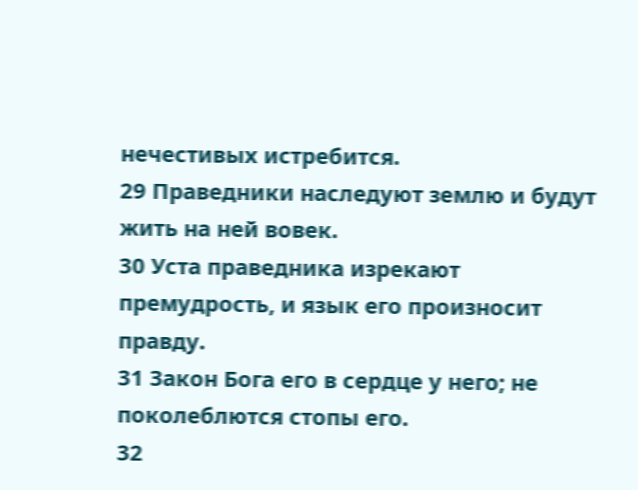нечестивых истребится.
29 Праведники наследуют землю и будут жить на ней вовек.
30 Уста праведника изрекают премудрость, и язык его произносит правду.
31 Закон Бога его в сердце у него; не поколеблются стопы его.
32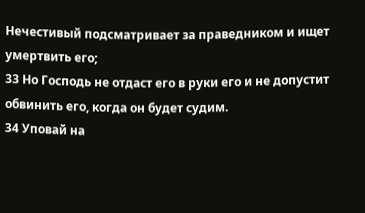Нечестивый подсматривает за праведником и ищет умертвить его;
33 Но Господь не отдаст его в руки его и не допустит обвинить его, когда он будет судим.
34 Уповай на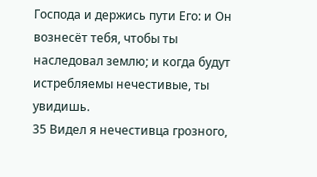Господа и держись пути Его: и Он вознесёт тебя, чтобы ты наследовал землю; и когда будут истребляемы нечестивые, ты увидишь.
35 Видел я нечестивца грозного,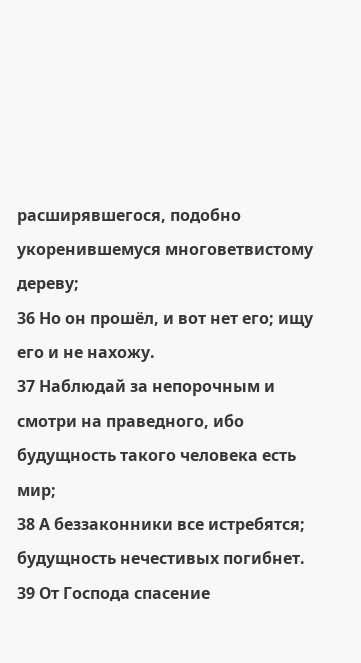расширявшегося, подобно укоренившемуся многоветвистому дереву;
36 Но он прошёл, и вот нет его; ищу его и не нахожу.
37 Наблюдай за непорочным и смотри на праведного, ибо будущность такого человека есть мир;
38 А беззаконники все истребятся; будущность нечестивых погибнет.
39 От Господа спасение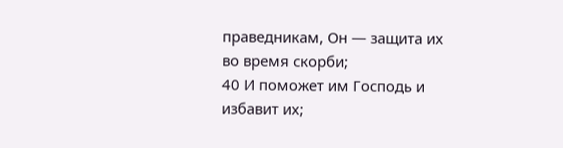праведникам, Он — защита их во время скорби;
40 И поможет им Господь и избавит их;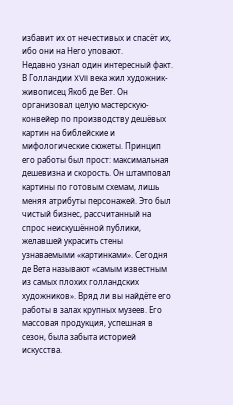избавит их от нечестивых и спасёт их, ибо они на Него уповают.
Недавно узнал один интересный факт. В Голландии XVII века жил художник-живописец Якоб де Вет. Он организовал целую мастерскую-конвейер по производству дешёвых картин на библейские и мифологические сюжеты. Принцип его работы был прост: максимальная дешевизна и скорость. Он штамповал картины по готовым схемам, лишь меняя атрибуты персонажей. Это был чистый бизнес, рассчитанный на спрос неискушённой публики, желавшей украсить стены узнаваемыми «картинками». Сегодня де Вета называют «самым известным из самых плохих голландских художников». Вряд ли вы найдёте его работы в залах крупных музеев. Его массовая продукция, успешная в сезон, была забыта историей искусства.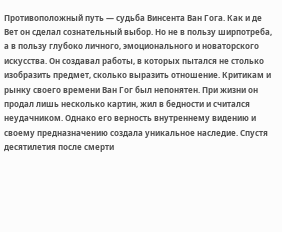Противоположный путь — судьба Винсента Ван Гога. Как и де Вет он сделал сознательный выбор. Но не в пользу ширпотреба, а в пользу глубоко личного, эмоционального и новаторского искусства. Он создавал работы, в которых пытался не столько изобразить предмет, сколько выразить отношение. Критикам и рынку своего времени Ван Гог был непонятен. При жизни он продал лишь несколько картин, жил в бедности и считался неудачником. Однако его верность внутреннему видению и своему предназначению создала уникальное наследие. Спустя десятилетия после смерти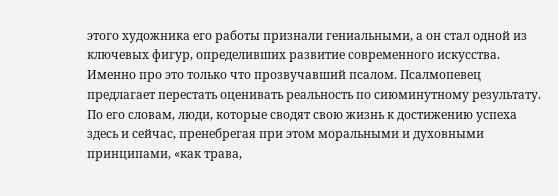этого художника его работы признали гениальными, а он стал одной из ключевых фигур, определивших развитие современного искусства.
Именно про это только что прозвучавший псалом. Псалмопевец предлагает перестать оценивать реальность по сиюминутному результату. По его словам, люди, которые сводят свою жизнь к достижению успеха здесь и сейчас, пренебрегая при этом моральными и духовными принципами, «как трава,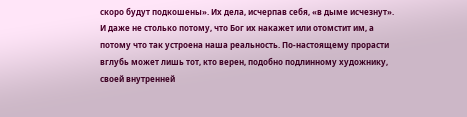скоро будут подкошены». Их дела, исчерпав себя, «в дыме исчезнут». И даже не столько потому, что Бог их накажет или отомстит им, а потому что так устроена наша реальность. По-настоящему прорасти вглубь может лишь тот, кто верен, подобно подлинному художнику, своей внутренней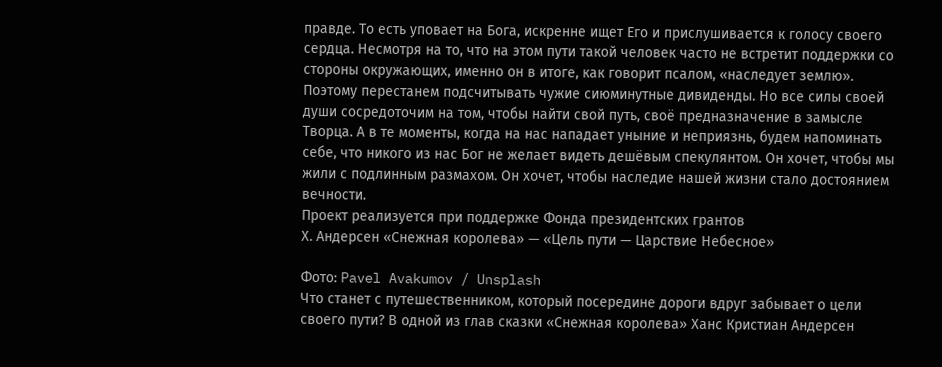правде. То есть уповает на Бога, искренне ищет Его и прислушивается к голосу своего сердца. Несмотря на то, что на этом пути такой человек часто не встретит поддержки со стороны окружающих, именно он в итоге, как говорит псалом, «наследует землю».
Поэтому перестанем подсчитывать чужие сиюминутные дивиденды. Но все силы своей души сосредоточим на том, чтобы найти свой путь, своё предназначение в замысле Творца. А в те моменты, когда на нас нападает уныние и неприязнь, будем напоминать себе, что никого из нас Бог не желает видеть дешёвым спекулянтом. Он хочет, чтобы мы жили с подлинным размахом. Он хочет, чтобы наследие нашей жизни стало достоянием вечности.
Проект реализуется при поддержке Фонда президентских грантов
Х. Андерсен «Снежная королева» — «Цель пути — Царствие Небесное»

Фото: Pavel Avakumov / Unsplash
Что станет с путешественником, который посередине дороги вдруг забывает о цели своего пути? В одной из глав сказки «Снежная королева» Ханс Кристиан Андерсен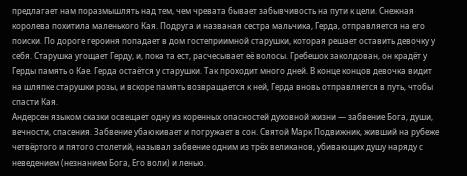предлагает нам поразмышлять над тем, чем чревата бывает забывчивость на пути к цели. Снежная королева похитила маленького Кая. Подруга и названая сестра мальчика, Герда, отправляется на его поиски. По дороге героиня попадает в дом гостеприимной старушки, которая решает оставить девочку у себя. Старушка угощает Герду, и, пока та ест, расчесывает её волосы. Гребешок заколдован, он крадёт у Герды память о Кае. Герда остаётся у старушки. Так проходит много дней. В конце концов девочка видит на шляпке старушки розы, и вскоре память возвращается к ней, Герда вновь отправляется в путь, чтобы спасти Кая.
Андерсен языком сказки освещает одну из коренных опасностей духовной жизни — забвение Бога, души, вечности, спасения. Забвение убаюкивает и погружает в сон. Святой Марк Подвижник, живший на рубеже четвёртого и пятого столетий, называл забвение одним из трёх великанов, убивающих душу наряду с неведением (незнанием Бога, Его воли) и ленью.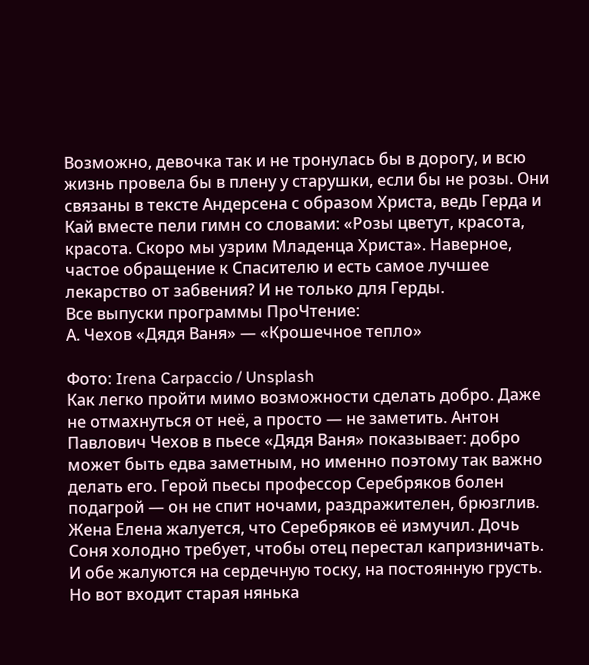Возможно, девочка так и не тронулась бы в дорогу, и всю жизнь провела бы в плену у старушки, если бы не розы. Они связаны в тексте Андерсена с образом Христа, ведь Герда и Кай вместе пели гимн со словами: «Розы цветут, красота, красота. Скоро мы узрим Младенца Христа». Наверное, частое обращение к Спасителю и есть самое лучшее лекарство от забвения? И не только для Герды.
Все выпуски программы ПроЧтение:
А. Чехов «Дядя Ваня» — «Крошечное тепло»

Фото: Irena Carpaccio / Unsplash
Как легко пройти мимо возможности сделать добро. Даже не отмахнуться от неё, а просто — не заметить. Антон Павлович Чехов в пьесе «Дядя Ваня» показывает: добро может быть едва заметным, но именно поэтому так важно делать его. Герой пьесы профессор Серебряков болен подагрой — он не спит ночами, раздражителен, брюзглив. Жена Елена жалуется, что Серебряков её измучил. Дочь Соня холодно требует, чтобы отец перестал капризничать. И обе жалуются на сердечную тоску, на постоянную грусть.
Но вот входит старая нянька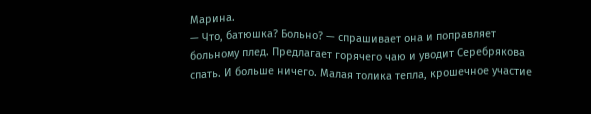Марина.
— Что, батюшка? Больно? — спрашивает она и поправляет больному плед. Предлагает горячего чаю и уводит Серебрякова спать. И больше ничего. Малая толика тепла, крошечное участие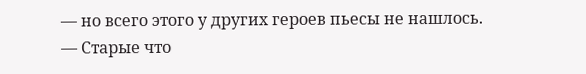— но всего этого у других героев пьесы не нашлось.
— Старые что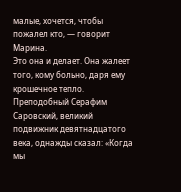малые, хочется, чтобы пожалел кто, — говорит Марина.
Это она и делает. Она жалеет того, кому больно, даря ему крошечное тепло. Преподобный Серафим Саровский, великий подвижник девятнадцатого века, однажды сказал: «Когда мы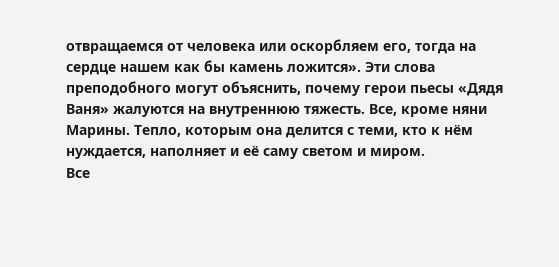отвращаемся от человека или оскорбляем его, тогда на сердце нашем как бы камень ложится». Эти слова преподобного могут объяснить, почему герои пьесы «Дядя Ваня» жалуются на внутреннюю тяжесть. Все, кроме няни Марины. Тепло, которым она делится с теми, кто к нём нуждается, наполняет и её саму светом и миром.
Все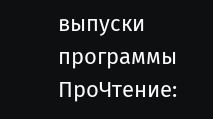выпуски программы ПроЧтение: